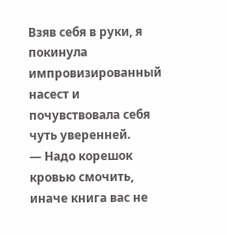Взяв себя в руки, я покинула импровизированный насест и почувствовала себя чуть уверенней.
— Надо корешок кровью смочить, иначе книга вас не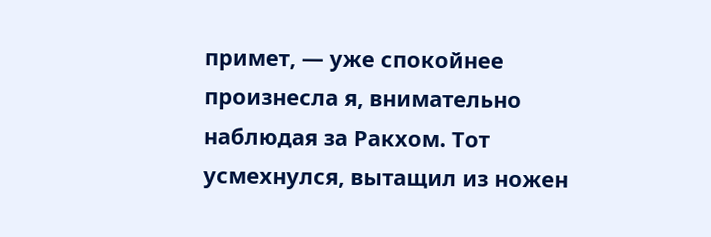примет, — уже спокойнее произнесла я, внимательно наблюдая за Ракхом. Тот усмехнулся, вытащил из ножен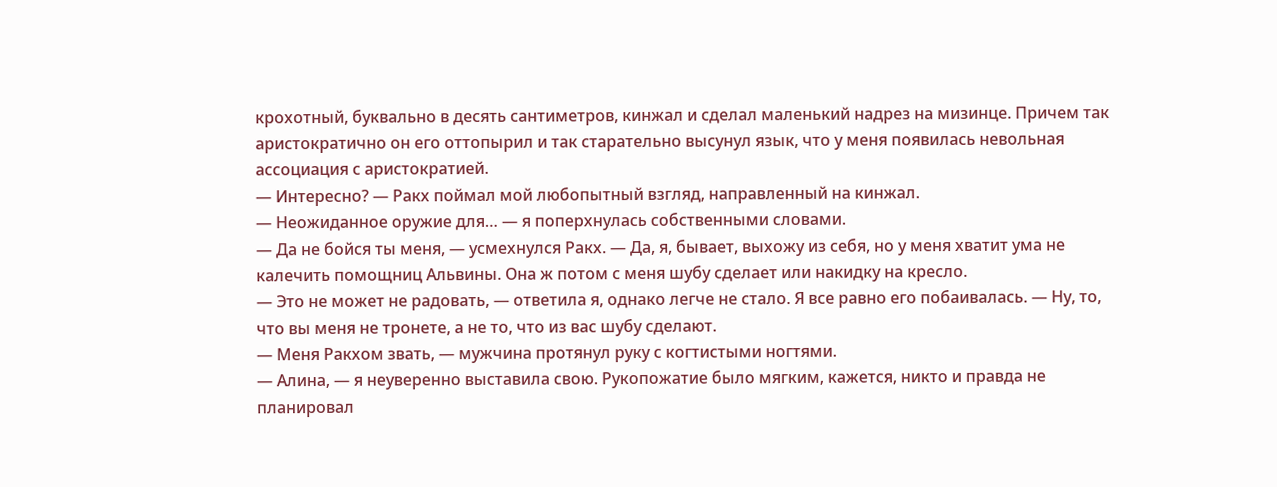крохотный, буквально в десять сантиметров, кинжал и сделал маленький надрез на мизинце. Причем так аристократично он его оттопырил и так старательно высунул язык, что у меня появилась невольная ассоциация с аристократией.
— Интересно? — Ракх поймал мой любопытный взгляд, направленный на кинжал.
— Неожиданное оружие для… — я поперхнулась собственными словами.
— Да не бойся ты меня, — усмехнулся Ракх. — Да, я, бывает, выхожу из себя, но у меня хватит ума не калечить помощниц Альвины. Она ж потом с меня шубу сделает или накидку на кресло.
— Это не может не радовать, — ответила я, однако легче не стало. Я все равно его побаивалась. — Ну, то, что вы меня не тронете, а не то, что из вас шубу сделают.
— Меня Ракхом звать, — мужчина протянул руку с когтистыми ногтями.
— Алина, — я неуверенно выставила свою. Рукопожатие было мягким, кажется, никто и правда не планировал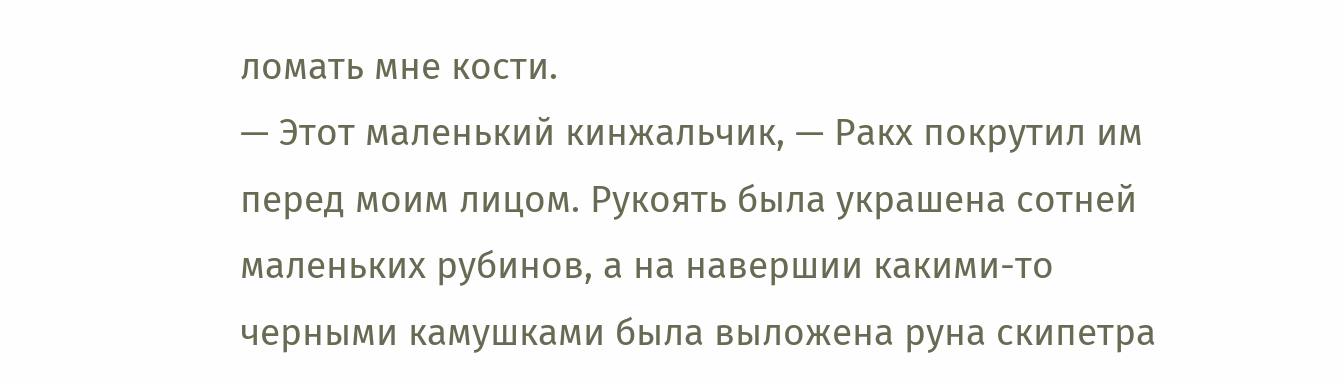ломать мне кости.
— Этот маленький кинжальчик, — Ракх покрутил им перед моим лицом. Рукоять была украшена сотней маленьких рубинов, а на навершии какими-то черными камушками была выложена руна скипетра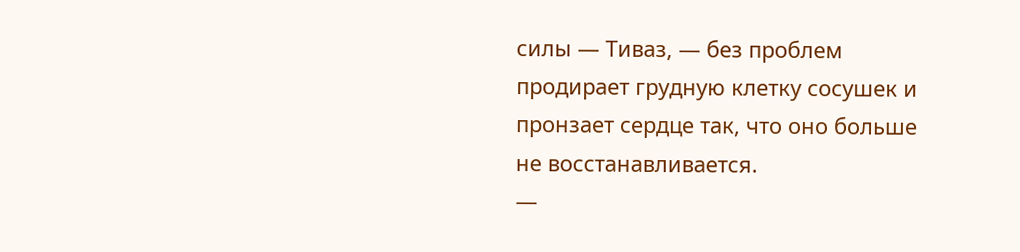силы — Тиваз, — без проблем продирает грудную клетку сосушек и пронзает сердце так, что оно больше не восстанавливается.
—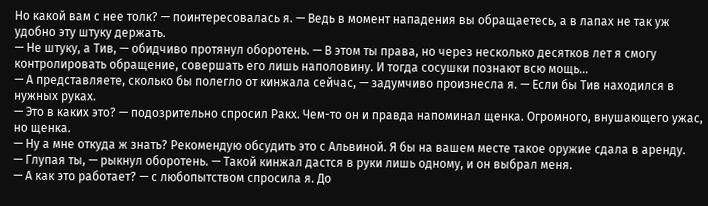Но какой вам с нее толк? — поинтересовалась я. — Ведь в момент нападения вы обращаетесь, а в лапах не так уж удобно эту штуку держать.
— Не штуку, а Тив, — обидчиво протянул оборотень. — В этом ты права, но через несколько десятков лет я смогу контролировать обращение, совершать его лишь наполовину. И тогда сосушки познают всю мощь…
— А представляете, сколько бы полегло от кинжала сейчас, — задумчиво произнесла я. — Если бы Тив находился в нужных руках.
— Это в каких это? — подозрительно спросил Ракх. Чем-то он и правда напоминал щенка. Огромного, внушающего ужас, но щенка.
— Ну а мне откуда ж знать? Рекомендую обсудить это с Альвиной. Я бы на вашем месте такое оружие сдала в аренду.
— Глупая ты, — рыкнул оборотень. — Такой кинжал дастся в руки лишь одному, и он выбрал меня.
— А как это работает? — с любопытством спросила я. До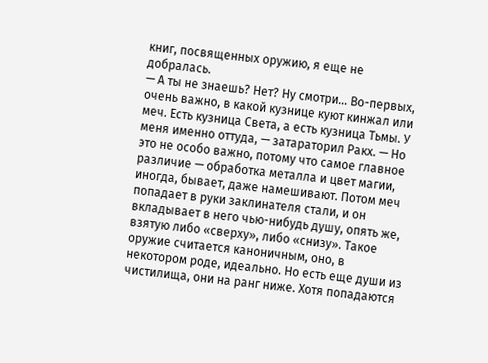книг, посвященных оружию, я еще не добралась.
— А ты не знаешь? Нет? Ну смотри… Во-первых, очень важно, в какой кузнице куют кинжал или меч. Есть кузница Света, а есть кузница Тьмы. У меня именно оттуда, — затараторил Ракх. — Но это не особо важно, потому что самое главное различие — обработка металла и цвет магии, иногда, бывает, даже намешивают. Потом меч попадает в руки заклинателя стали, и он вкладывает в него чью-нибудь душу, опять же, взятую либо «сверху», либо «снизу». Такое оружие считается каноничным, оно, в некотором роде, идеально. Но есть еще души из чистилища, они на ранг ниже. Хотя попадаются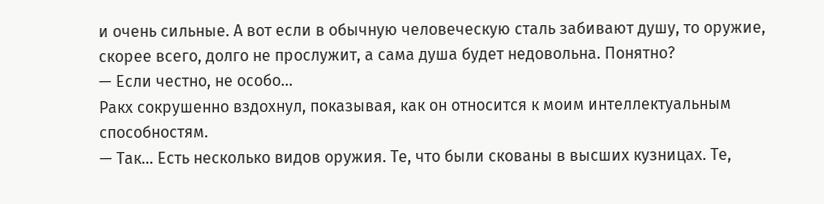и очень сильные. А вот если в обычную человеческую сталь забивают душу, то оружие, скорее всего, долго не прослужит, а сама душа будет недовольна. Понятно?
— Если честно, не особо…
Ракх сокрушенно вздохнул, показывая, как он относится к моим интеллектуальным способностям.
— Так… Есть несколько видов оружия. Те, что были скованы в высших кузницах. Те,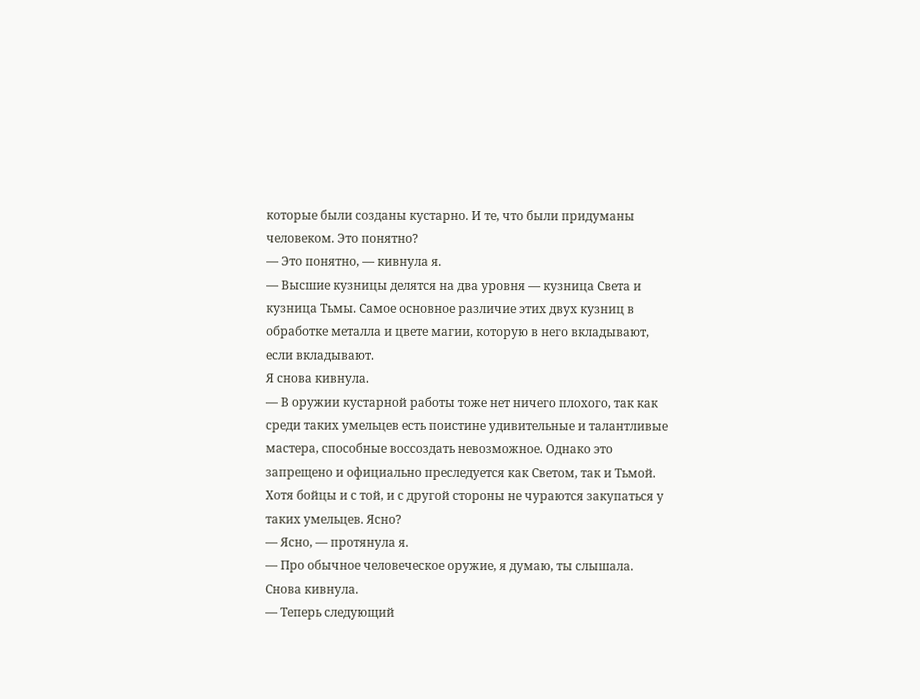которые были созданы кустарно. И те, что были придуманы человеком. Это понятно?
— Это понятно, — кивнула я.
— Высшие кузницы делятся на два уровня — кузница Света и кузница Тьмы. Самое основное различие этих двух кузниц в обработке металла и цвете магии, которую в него вкладывают, если вкладывают.
Я снова кивнула.
— В оружии кустарной работы тоже нет ничего плохого, так как среди таких умельцев есть поистине удивительные и талантливые мастера, способные воссоздать невозможное. Однако это запрещено и официально преследуется как Светом, так и Тьмой. Хотя бойцы и с той, и с другой стороны не чураются закупаться у таких умельцев. Ясно?
— Ясно, — протянула я.
— Про обычное человеческое оружие, я думаю, ты слышала.
Снова кивнула.
— Теперь следующий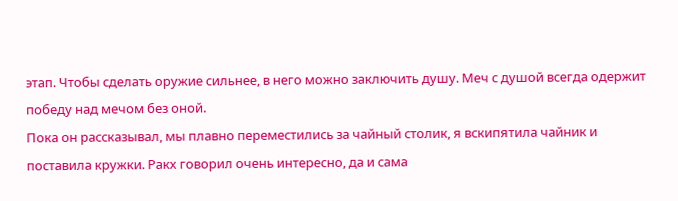этап. Чтобы сделать оружие сильнее, в него можно заключить душу. Меч с душой всегда одержит победу над мечом без оной.
Пока он рассказывал, мы плавно переместились за чайный столик, я вскипятила чайник и поставила кружки. Ракх говорил очень интересно, да и сама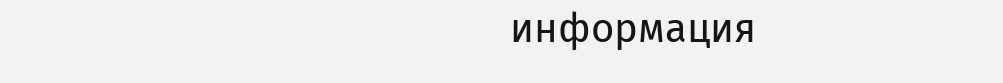информация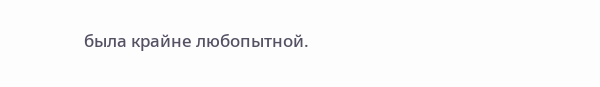была крайне любопытной.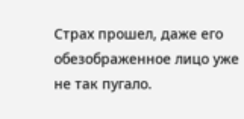Страх прошел, даже его обезображенное лицо уже не так пугало.